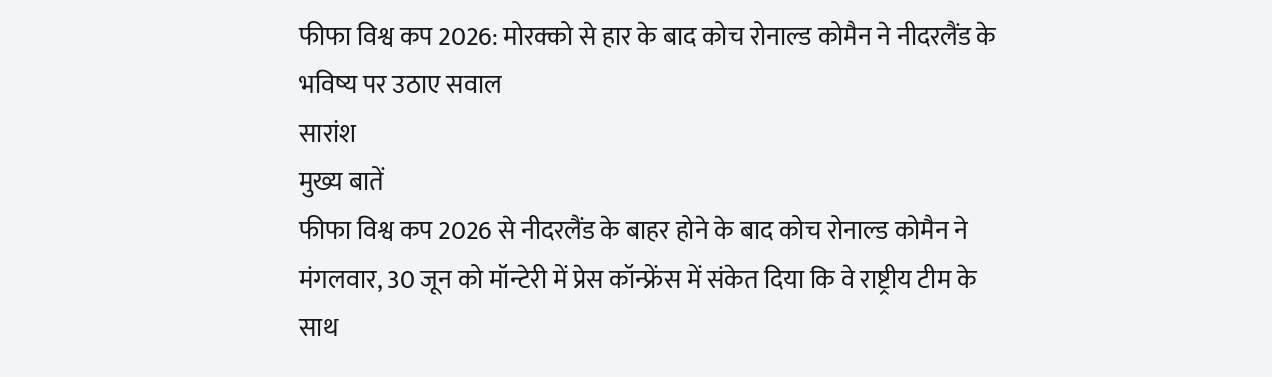फीफा विश्व कप 2026: मोरक्को से हार के बाद कोच रोनाल्ड कोमैन ने नीदरलैंड के भविष्य पर उठाए सवाल
सारांश
मुख्य बातें
फीफा विश्व कप 2026 से नीदरलैंड के बाहर होने के बाद कोच रोनाल्ड कोमैन ने मंगलवार, 30 जून को मॉन्टेरी में प्रेस कॉन्फ्रेंस में संकेत दिया कि वे राष्ट्रीय टीम के साथ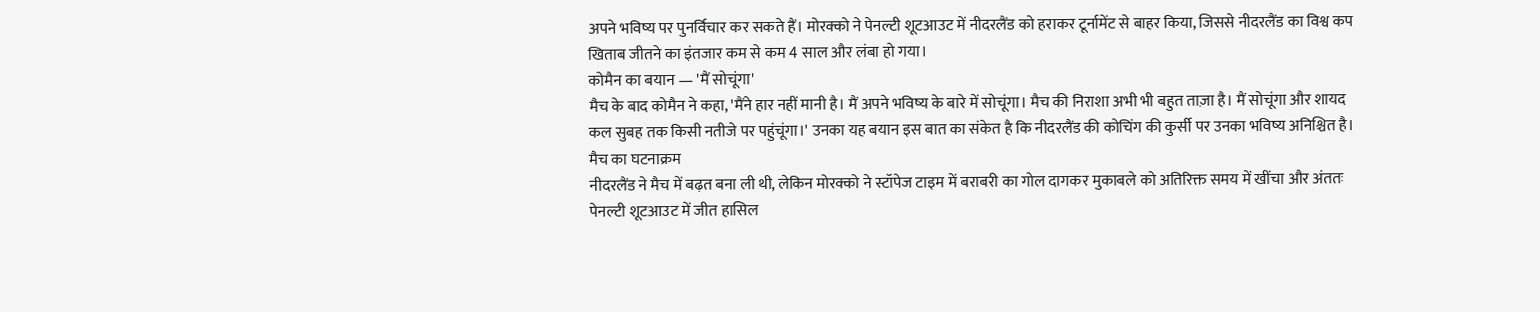अपने भविष्य पर पुनर्विचार कर सकते हैं। मोरक्को ने पेनल्टी शूटआउट में नीदरलैंड को हराकर टूर्नामेंट से बाहर किया, जिससे नीदरलैंड का विश्व कप खिताब जीतने का इंतजार कम से कम 4 साल और लंबा हो गया।
कोमैन का बयान — 'मैं सोचूंगा'
मैच के बाद कोमैन ने कहा, 'मैंने हार नहीं मानी है। मैं अपने भविष्य के बारे में सोचूंगा। मैच की निराशा अभी भी बहुत ताज़ा है। मैं सोचूंगा और शायद कल सुबह तक किसी नतीजे पर पहुंचूंगा।' उनका यह बयान इस बात का संकेत है कि नीदरलैंड की कोचिंग की कुर्सी पर उनका भविष्य अनिश्चित है।
मैच का घटनाक्रम
नीदरलैंड ने मैच में बढ़त बना ली थी, लेकिन मोरक्को ने स्टॉपेज टाइम में बराबरी का गोल दागकर मुकाबले को अतिरिक्त समय में खींचा और अंततः पेनल्टी शूटआउट में जीत हासिल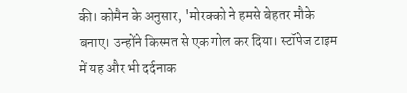की। कोमैन के अनुसार, 'मोरक्को ने हमसे बेहतर मौके बनाए। उन्होंने किस्मत से एक गोल कर दिया। स्टॉपेज टाइम में यह और भी दर्दनाक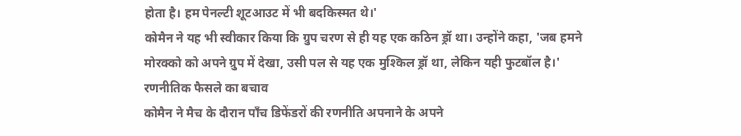होता है। हम पेनल्टी शूटआउट में भी बदकिस्मत थे।'
कोमैन ने यह भी स्वीकार किया कि ग्रुप चरण से ही यह एक कठिन ड्रॉ था। उन्होंने कहा, 'जब हमने मोरक्को को अपने ग्रुप में देखा, उसी पल से यह एक मुश्किल ड्रॉ था, लेकिन यही फुटबॉल है।'
रणनीतिक फैसले का बचाव
कोमैन ने मैच के दौरान पाँच डिफेंडरों की रणनीति अपनाने के अपने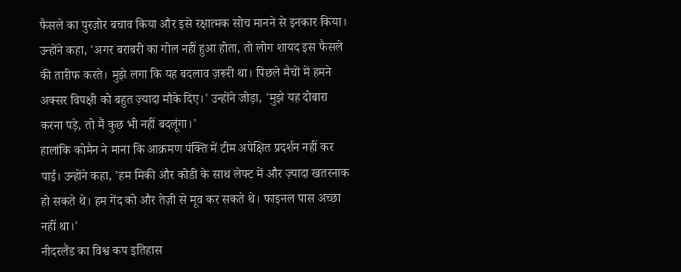फैसले का पुरज़ोर बचाव किया और इसे रक्षात्मक सोच मानने से इनकार किया। उन्होंने कहा, 'अगर बराबरी का गोल नहीं हुआ होता, तो लोग शायद इस फैसले की तारीफ करते। मुझे लगा कि यह बदलाव ज़रूरी था। पिछले मैचों में हमने अक्सर विपक्षी को बहुत ज़्यादा मौके दिए।' उन्होंने जोड़ा, 'मुझे यह दोबारा करना पड़े, तो मैं कुछ भी नहीं बदलूंगा।'
हालांकि कोमैन ने माना कि आक्रमण पंक्ति में टीम अपेक्षित प्रदर्शन नहीं कर पाई। उन्होंने कहा, 'हम मिकी और कोडी के साथ लेफ्ट में और ज़्यादा खतरनाक हो सकते थे। हम गेंद को और तेज़ी से मूव कर सकते थे। फाइनल पास अच्छा नहीं था।'
नीदरलैंड का विश्व कप इतिहास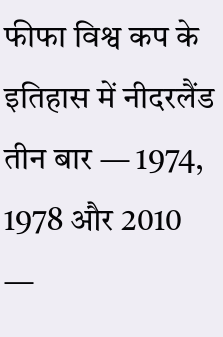फीफा विश्व कप के इतिहास में नीदरलैंड तीन बार — 1974, 1978 और 2010 —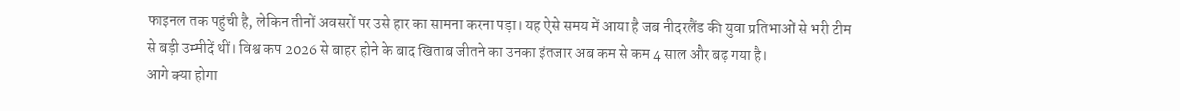फाइनल तक पहुंची है, लेकिन तीनों अवसरों पर उसे हार का सामना करना पड़ा। यह ऐसे समय में आया है जब नीदरलैंड की युवा प्रतिभाओं से भरी टीम से बड़ी उम्मीदें थीं। विश्व कप 2026 से बाहर होने के बाद खिताब जीतने का उनका इंतजार अब कम से कम 4 साल और बढ़ गया है।
आगे क्या होगा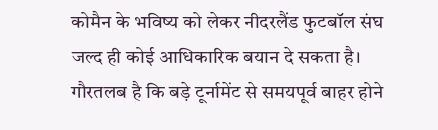कोमैन के भविष्य को लेकर नीदरलैंड फुटबॉल संघ जल्द ही कोई आधिकारिक बयान दे सकता है। गौरतलब है कि बड़े टूर्नामेंट से समयपूर्व बाहर होने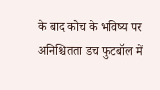के बाद कोच के भविष्य पर अनिश्चितता डच फुटबॉल में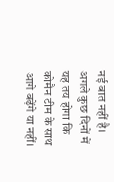नई बात नहीं है। अगले कुछ दिनों में यह तय होगा कि कोमैन टीम के साथ आगे बढ़ेंगे या नहीं।